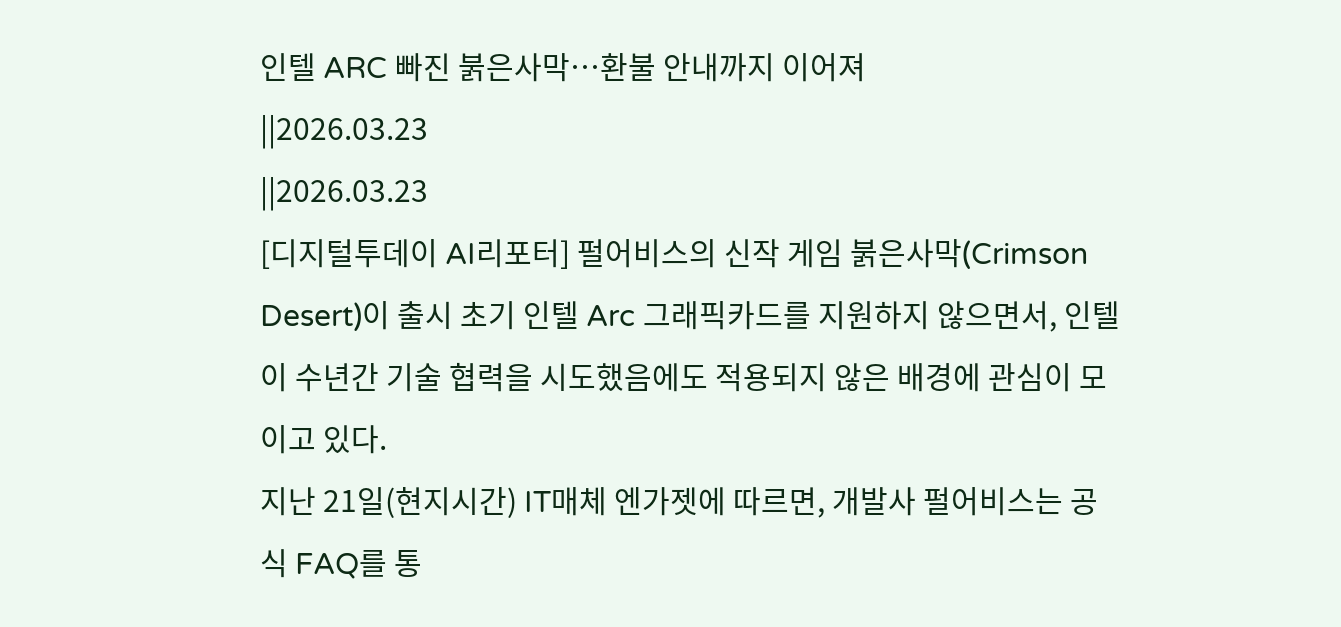인텔 ARC 빠진 붉은사막…환불 안내까지 이어져
||2026.03.23
||2026.03.23
[디지털투데이 AI리포터] 펄어비스의 신작 게임 붉은사막(Crimson Desert)이 출시 초기 인텔 Arc 그래픽카드를 지원하지 않으면서, 인텔이 수년간 기술 협력을 시도했음에도 적용되지 않은 배경에 관심이 모이고 있다.
지난 21일(현지시간) IT매체 엔가젯에 따르면, 개발사 펄어비스는 공식 FAQ를 통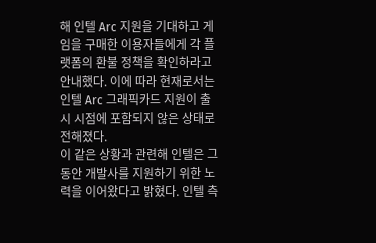해 인텔 Arc 지원을 기대하고 게임을 구매한 이용자들에게 각 플랫폼의 환불 정책을 확인하라고 안내했다. 이에 따라 현재로서는 인텔 Arc 그래픽카드 지원이 출시 시점에 포함되지 않은 상태로 전해졌다.
이 같은 상황과 관련해 인텔은 그동안 개발사를 지원하기 위한 노력을 이어왔다고 밝혔다. 인텔 측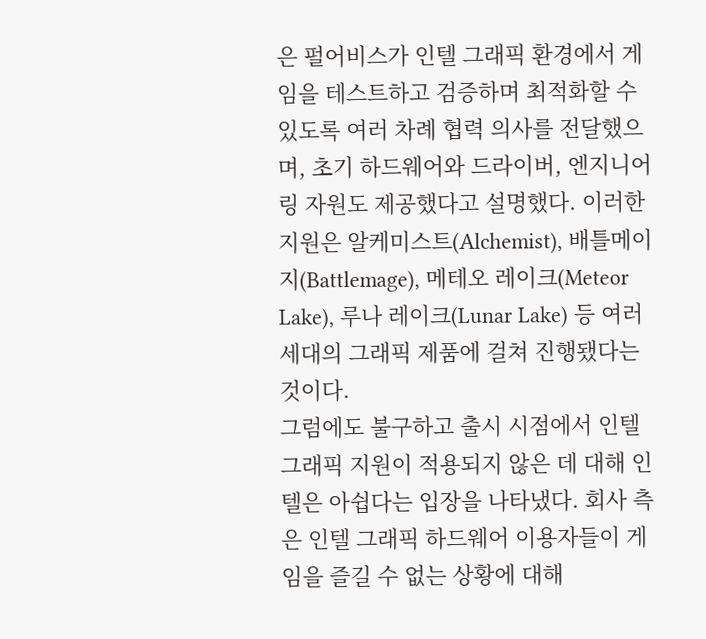은 펄어비스가 인텔 그래픽 환경에서 게임을 테스트하고 검증하며 최적화할 수 있도록 여러 차례 협력 의사를 전달했으며, 초기 하드웨어와 드라이버, 엔지니어링 자원도 제공했다고 설명했다. 이러한 지원은 알케미스트(Alchemist), 배틀메이지(Battlemage), 메테오 레이크(Meteor Lake), 루나 레이크(Lunar Lake) 등 여러 세대의 그래픽 제품에 걸쳐 진행됐다는 것이다.
그럼에도 불구하고 출시 시점에서 인텔 그래픽 지원이 적용되지 않은 데 대해 인텔은 아쉽다는 입장을 나타냈다. 회사 측은 인텔 그래픽 하드웨어 이용자들이 게임을 즐길 수 없는 상황에 대해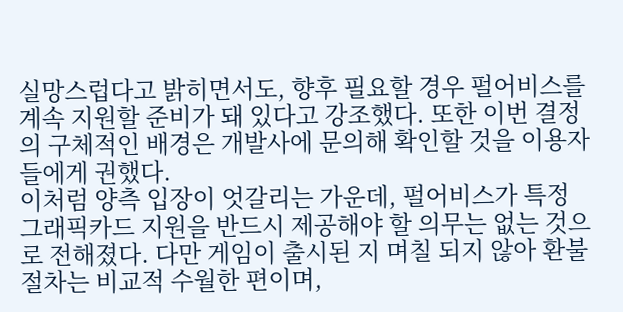실망스럽다고 밝히면서도, 향후 필요할 경우 펄어비스를 계속 지원할 준비가 돼 있다고 강조했다. 또한 이번 결정의 구체적인 배경은 개발사에 문의해 확인할 것을 이용자들에게 권했다.
이처럼 양측 입장이 엇갈리는 가운데, 펄어비스가 특정 그래픽카드 지원을 반드시 제공해야 할 의무는 없는 것으로 전해졌다. 다만 게임이 출시된 지 며칠 되지 않아 환불 절차는 비교적 수월한 편이며,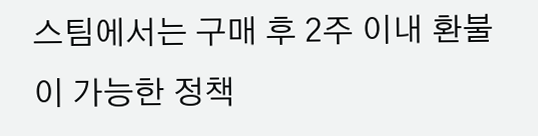스팀에서는 구매 후 2주 이내 환불이 가능한 정책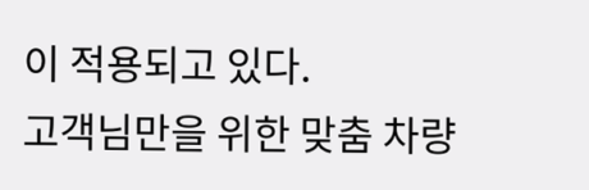이 적용되고 있다.
고객님만을 위한 맞춤 차량